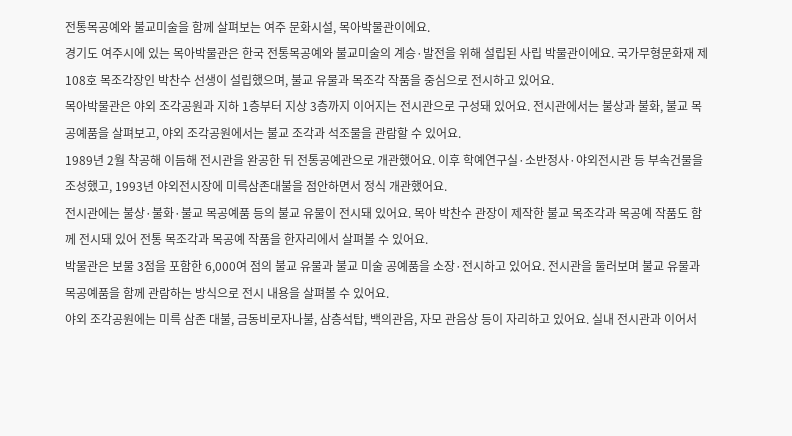전통목공예와 불교미술을 함께 살펴보는 여주 문화시설, 목아박물관이에요.
경기도 여주시에 있는 목아박물관은 한국 전통목공예와 불교미술의 계승·발전을 위해 설립된 사립 박물관이에요. 국가무형문화재 제108호 목조각장인 박찬수 선생이 설립했으며, 불교 유물과 목조각 작품을 중심으로 전시하고 있어요.
목아박물관은 야외 조각공원과 지하 1층부터 지상 3층까지 이어지는 전시관으로 구성돼 있어요. 전시관에서는 불상과 불화, 불교 목공예품을 살펴보고, 야외 조각공원에서는 불교 조각과 석조물을 관람할 수 있어요.
1989년 2월 착공해 이듬해 전시관을 완공한 뒤 전통공예관으로 개관했어요. 이후 학예연구실·소반정사·야외전시관 등 부속건물을 조성했고, 1993년 야외전시장에 미륵삼존대불을 점안하면서 정식 개관했어요.
전시관에는 불상·불화·불교 목공예품 등의 불교 유물이 전시돼 있어요. 목아 박찬수 관장이 제작한 불교 목조각과 목공예 작품도 함께 전시돼 있어 전통 목조각과 목공예 작품을 한자리에서 살펴볼 수 있어요.
박물관은 보물 3점을 포함한 6,000여 점의 불교 유물과 불교 미술 공예품을 소장·전시하고 있어요. 전시관을 둘러보며 불교 유물과 목공예품을 함께 관람하는 방식으로 전시 내용을 살펴볼 수 있어요.
야외 조각공원에는 미륵 삼존 대불, 금동비로자나불, 삼층석탑, 백의관음, 자모 관음상 등이 자리하고 있어요. 실내 전시관과 이어서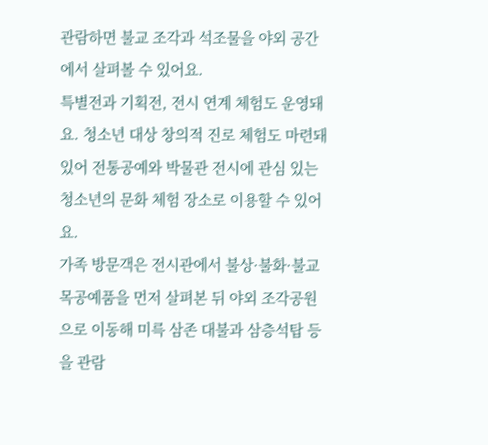관람하면 불교 조각과 석조물을 야외 공간에서 살펴볼 수 있어요.
특별전과 기획전, 전시 연계 체험도 운영돼요. 청소년 대상 창의적 진로 체험도 마련돼 있어 전통공예와 박물관 전시에 관심 있는 청소년의 문화 체험 장소로 이용할 수 있어요.
가족 방문객은 전시관에서 불상·불화·불교 목공예품을 먼저 살펴본 뒤 야외 조각공원으로 이동해 미륵 삼존 대불과 삼층석탑 등을 관람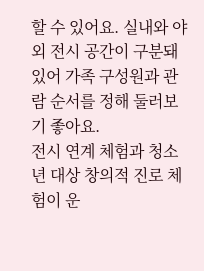할 수 있어요. 실내와 야외 전시 공간이 구분돼 있어 가족 구성원과 관람 순서를 정해 둘러보기 좋아요.
전시 연계 체험과 청소년 대상 창의적 진로 체험이 운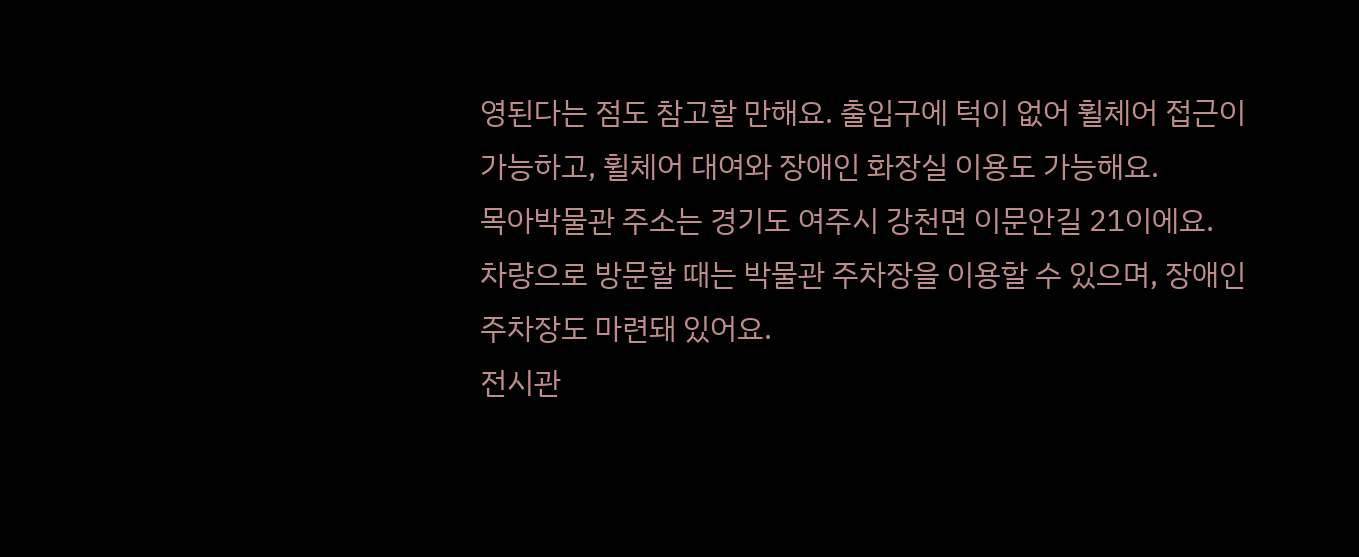영된다는 점도 참고할 만해요. 출입구에 턱이 없어 휠체어 접근이 가능하고, 휠체어 대여와 장애인 화장실 이용도 가능해요.
목아박물관 주소는 경기도 여주시 강천면 이문안길 21이에요. 차량으로 방문할 때는 박물관 주차장을 이용할 수 있으며, 장애인 주차장도 마련돼 있어요.
전시관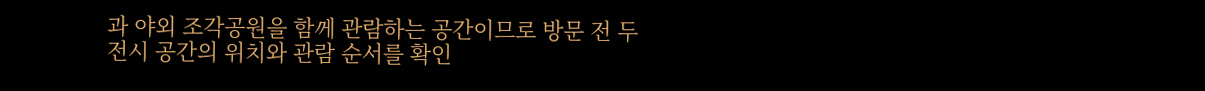과 야외 조각공원을 함께 관람하는 공간이므로 방문 전 두 전시 공간의 위치와 관람 순서를 확인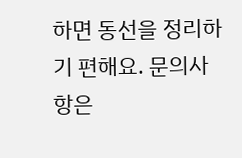하면 동선을 정리하기 편해요. 문의사항은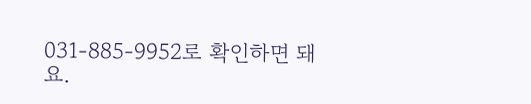031-885-9952로 확인하면 돼요.